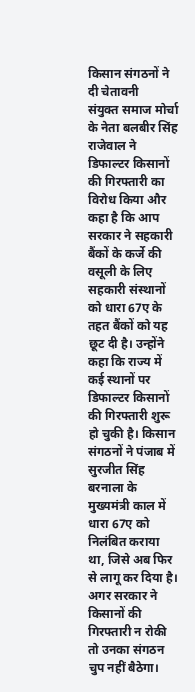किसान संगठनों ने दी चेतावनी
संयुक्त समाज मोर्चा के नेता बलबीर सिंह राजेवाल ने डिफाल्टर किसानों की गिरफ्तारी का विरोध किया और कहा है कि आप सरकार ने सहकारी बैंकों के कर्जे की वसूली के लिए सहकारी संस्थानों को धारा 67ए के तहत बैंकों को यह छूट दी है। उन्होंने कहा कि राज्य में कई स्थानों पर डिफाल्टर किसानों की गिरफ्तारी शुरू हो चुकी है। किसान संगठनों ने पंजाब में सुरजीत सिंह बरनाला के मुख्यमंत्री काल में धारा 67ए को निलंबित कराया था, जिसे अब फिर से लागू कर दिया है। अगर सरकार ने किसानों की गिरफ्तारी न रोकी तो उनका संगठन चुप नहीं बैठेगा।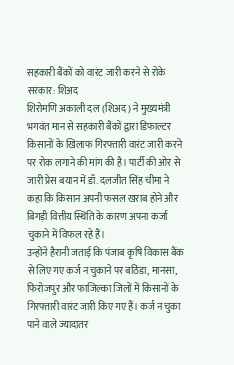सहकारी बैंकों को वारंट जारी करने से रोके सरकार: शिअद
शिरोमणि अकाली दल (शिअद) ने मुख्यमंत्री भगवंत मान से सहकारी बैंकों द्वारा डिफाल्टर किसानों के खिलाफ गिरफ्तारी वारंट जारी करने पर रोक लगाने की मांग की है। पार्टी की ओर से जारी प्रेस बयान में डॉ. दलजीत सिंह चीमा ने कहा कि किसान अपनी फसल खराब होने और बिगड़ी वित्तीय स्थिति के कारण अपना कर्जा चुकाने में विफल रहे हैं।
उन्होंने हैरानी जताई कि पंजाब कृषि विकास बैंक से लिए गए कर्ज न चुकाने पर बठिंडा, मानसा, फिरोजपुर और फाजिल्का जिलों में किसानों के गिरफ्तारी वारंट जारी किए गए हैं। कर्ज न चुका पाने वाले ज्यादातर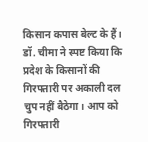किसान कपास बेल्ट के हैं। डॉ. चीमा ने स्पष्ट किया कि प्रदेश के किसानों की गिरफ्तारी पर अकाली दल चुप नहीं बैठेगा। आप को गिरफ्तारी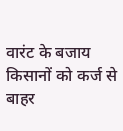वारंट के बजाय किसानों को कर्ज से बाहर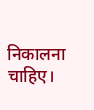निकालना चाहिए।